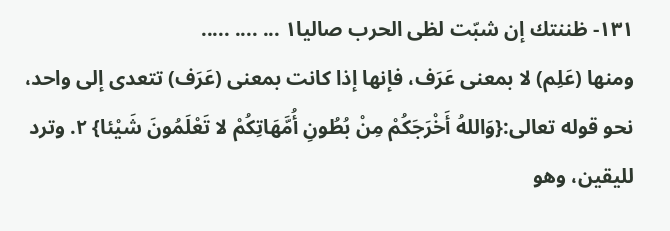١٣١- ظننتك إن شبّت لظى الحرب صاليا١ ... .... .....
ومنها (عَلِم) لا بمعنى عَرَف، فإنها إذا كانت بمعنى (عَرَف) تتعدى إلى واحد، نحو قوله تعالى:{وَاللهُ أَخْرَجَكُمْ مِنْ بُطُونِ أُمَّهَاتِكُمْ لا تَعْلَمُونَ شَيْئا} ٢. وترد لليقين، وهو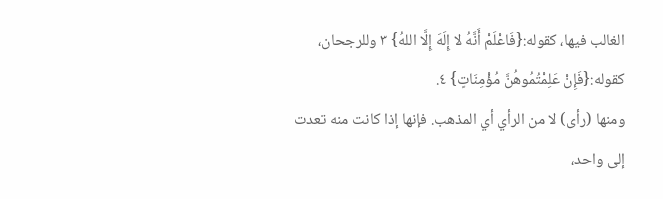الغالب فيها، كقوله:{فَاعْلَمْ أَنَّهُ لا إِلَهَ إِلَّا اللهُ} ٣ وللرجحان، كقوله:{فَإِنْ عَلِمْتُمُوهُنَّ مُؤْمِنَاتٍ} ٤.
ومنها (رأى) لا من الرأي أي المذهب. فإنها إذا كانت منه تعدت إلى واحد،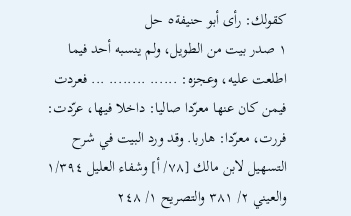كقولك: رأى أبو حنيفة٥ حل
١ صدر بيت من الطويل، ولم ينسبه أحد فيما اطلعت عليه، وعجزه: ...... ........ ... فعردت فيمن كان عنها معرّدا صاليا: داخلا فيها، عرّدت: فررت، معرّدا: هاربا. وقد ورد البيت في شرح التسهيل لابن مالك [٧٨/ أ] وشفاء العليل ١/٣٩٤ والعيني ٢/ ٣٨١ والتصريح ١/ ٢٤٨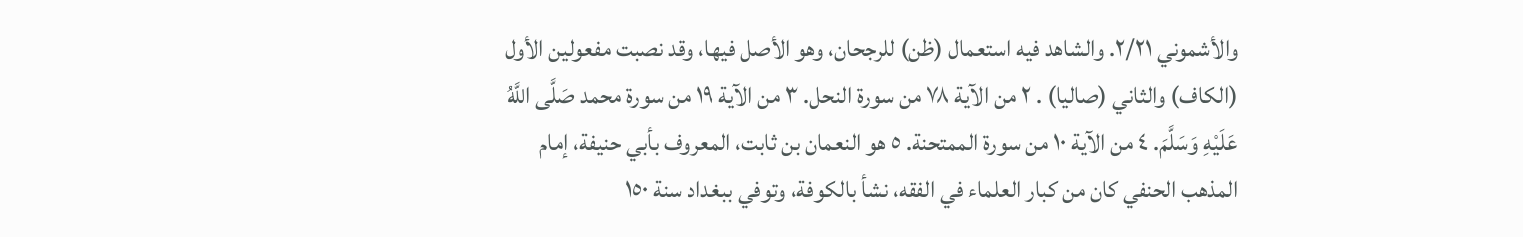والأشموني ٢/٢١. والشاهد فيه استعمال (ظن) للرجحان، وهو الأصل فيها، وقد نصبت مفعولين الأول (الكاف) والثاني (صاليا) . ٢ من الآية ٧٨ من سورة النحل. ٣ من الآية ١٩ من سورة محمد صَلَّى اللَّهُ عَلَيْهِ وَسَلَّمَ. ٤ من الآية ١٠ من سورة الممتحنة. ٥ هو النعمان بن ثابت، المعروف بأبي حنيفة، إمام المذهب الحنفي كان من كبار العلماء في الفقه، نشأ بالكوفة، وتوفي ببغداد سنة ١٥٠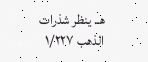هـ. ينظر شذرات الذهب ١/٢٢٧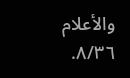والأعلام ٨/٣٦.